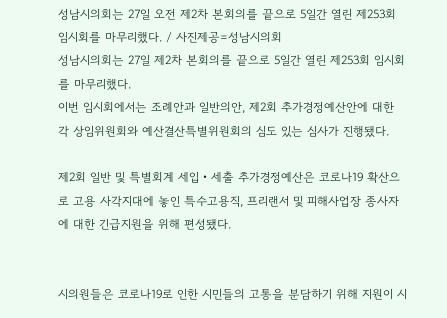성남시의회는 27일 오전 제2차 본회의를 끝으로 5일간 열린 제253회 임시회를 마무리했다. / 사진제공=성남시의회
성남시의회는 27일 제2차 본회의를 끝으로 5일간 열린 제253회 임시회를 마무리했다.
이번 임시회에서는 조례안과 일반의안, 제2회 추가경정예산안에 대한 각 상임위원회와 예산결산특별위원회의 심도 있는 심사가 진행됐다.

제2회 일반 및 특별회계 세입‧세출 추가경정예산은 코로나19 확산으로 고용 사각지대에 놓인 특수고용직, 프리랜서 및 피해사업장 종사자에 대한 긴급지원을 위해 편성됐다.


시의원들은 코로나19로 인한 시민들의 고통을 분담하기 위해 지원이 시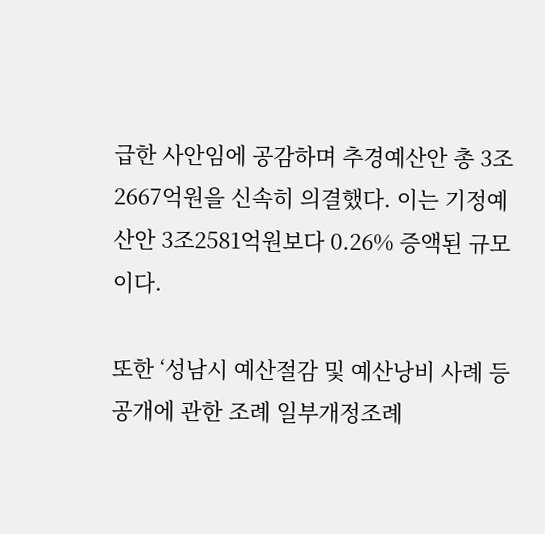급한 사안임에 공감하며 추경예산안 총 3조2667억원을 신속히 의결했다. 이는 기정예산안 3조2581억원보다 0.26% 증액된 규모이다.

또한 ‘성남시 예산절감 및 예산낭비 사례 등 공개에 관한 조례 일부개정조례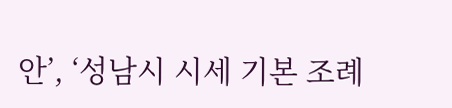안’, ‘성남시 시세 기본 조례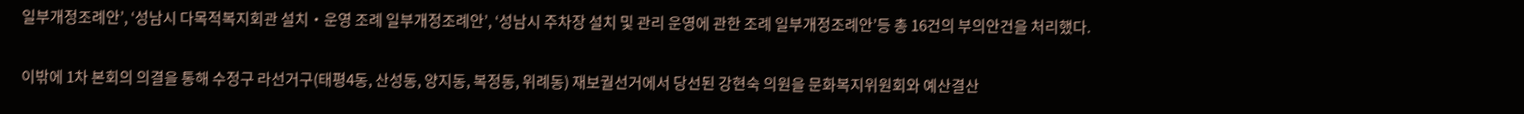일부개정조례안’, ‘성남시 다목적복지회관 설치‧운영 조례 일부개정조례안’, ‘성남시 주차장 설치 및 관리 운영에 관한 조례 일부개정조례안’등 총 16건의 부의안건을 처리했다.

이밖에 1차 본회의 의결을 통해 수정구 라선거구(태평4동, 산성동, 양지동, 복정동, 위례동) 재보궐선거에서 당선된 강현숙 의원을 문화복지위원회와 예산결산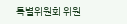특별위원회 위원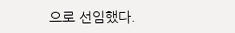으로 선임했다.